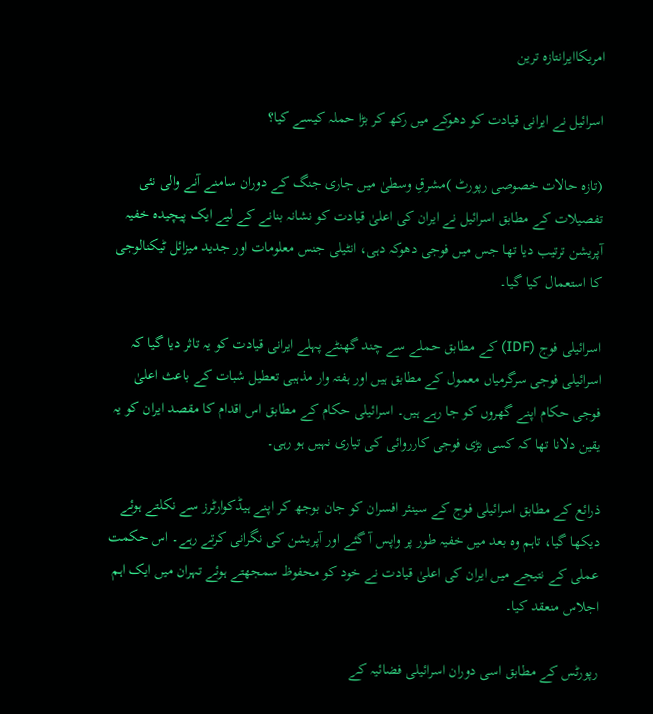امریکاایرانتازہ ترین

اسرائیل نے ایرانی قیادت کو دھوکے میں رکھ کر بڑا حملہ کیسے کیا؟

(تازہ حالات خصوصی رپورٹ )مشرقِ وسطیٰ میں جاری جنگ کے دوران سامنے آنے والی نئی تفصیلات کے مطابق اسرائیل نے ایران کی اعلیٰ قیادت کو نشانہ بنانے کے لیے ایک پیچیدہ خفیہ آپریشن ترتیب دیا تھا جس میں فوجی دھوکہ دہی، انٹیلی جنس معلومات اور جدید میزائل ٹیکنالوجی کا استعمال کیا گیا۔

اسرائیلی فوج (IDF) کے مطابق حملے سے چند گھنٹے پہلے ایرانی قیادت کو یہ تاثر دیا گیا کہ اسرائیلی فوجی سرگرمیاں معمول کے مطابق ہیں اور ہفتہ وار مذہبی تعطیل شبات کے باعث اعلیٰ فوجی حکام اپنے گھروں کو جا رہے ہیں۔ اسرائیلی حکام کے مطابق اس اقدام کا مقصد ایران کو یہ یقین دلانا تھا کہ کسی بڑی فوجی کارروائی کی تیاری نہیں ہو رہی۔

ذرائع کے مطابق اسرائیلی فوج کے سینئر افسران کو جان بوجھ کر اپنے ہیڈکوارٹرز سے نکلتے ہوئے دیکھا گیا، تاہم وہ بعد میں خفیہ طور پر واپس آ گئے اور آپریشن کی نگرانی کرتے رہے۔ اس حکمت عملی کے نتیجے میں ایران کی اعلیٰ قیادت نے خود کو محفوظ سمجھتے ہوئے تہران میں ایک اہم اجلاس منعقد کیا۔

رپورٹس کے مطابق اسی دوران اسرائیلی فضائیہ کے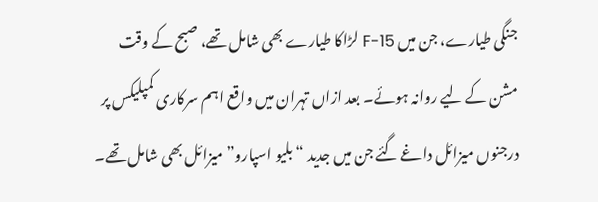جنگی طیارے، جن میں F-15 لڑاکا طیارے بھی شامل تھے، صبح کے وقت مشن کے لیے روانہ ہوئے۔ بعد ازاں تہران میں واقع اہم سرکاری کمپلیکس پر درجنوں میزائل داغے گئے جن میں جدید “بلیو اسپارو” میزائل بھی شامل تھے۔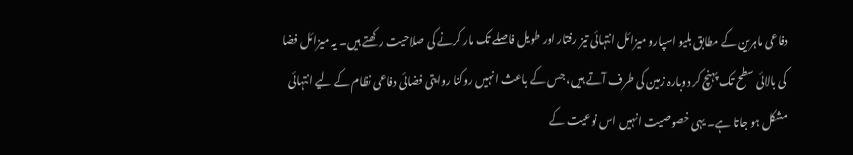دفاعی ماہرین کے مطابق بلیو اسپارو میزائل انتہائی تیز رفتار اور طویل فاصلے تک مار کرنے کی صلاحیت رکھتے ہیں۔ یہ میزائل فضا کی بالائی سطح تک پہنچ کر دوبارہ زمین کی طرف آتے ہیں، جس کے باعث انہیں روکنا روایتی فضائی دفاعی نظام کے لیے انتہائی مشکل ہو جاتا ہے۔ یہی خصوصیت انہیں اس نوعیت کے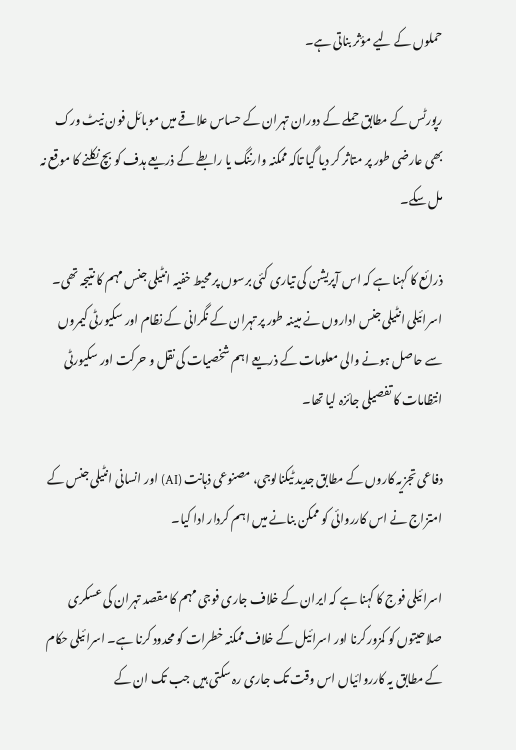حملوں کے لیے مؤثر بناتی ہے۔

رپورٹس کے مطابق حملے کے دوران تہران کے حساس علاقے میں موبائل فون نیٹ ورک بھی عارضی طور پر متاثر کر دیا گیا تاکہ ممکنہ وارننگ یا رابطے کے ذریعے ہدف کو بچ نکلنے کا موقع نہ مل سکے۔

ذرائع کا کہنا ہے کہ اس آپریشن کی تیاری کئی برسوں پر محیط خفیہ انٹیلی جنس مہم کا نتیجہ تھی۔ اسرائیلی انٹیلی جنس اداروں نے مبینہ طور پر تہران کے نگرانی کے نظام اور سکیورٹی کیمروں سے حاصل ہونے والی معلومات کے ذریعے اہم شخصیات کی نقل و حرکت اور سکیورٹی انتظامات کا تفصیلی جائزہ لیا تھا۔

دفاعی تجزیہ کاروں کے مطابق جدید ٹیکنالوجی، مصنوعی ذہانت (AI) اور انسانی انٹیلی جنس کے امتزاج نے اس کارروائی کو ممکن بنانے میں اہم کردار ادا کیا۔

اسرائیلی فوج کا کہنا ہے کہ ایران کے خلاف جاری فوجی مہم کا مقصد تہران کی عسکری صلاحیتوں کو کمزور کرنا اور اسرائیل کے خلاف ممکنہ خطرات کو محدود کرنا ہے۔ اسرائیلی حکام کے مطابق یہ کارروائیاں اس وقت تک جاری رہ سکتی ہیں جب تک ان کے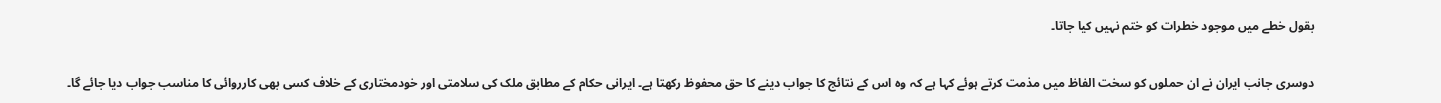بقول خطے میں موجود خطرات کو ختم نہیں کیا جاتا۔

دوسری جانب ایران نے ان حملوں کو سخت الفاظ میں مذمت کرتے ہوئے کہا ہے کہ وہ اس کے نتائج کا جواب دینے کا حق محفوظ رکھتا ہے۔ ایرانی حکام کے مطابق ملک کی سلامتی اور خودمختاری کے خلاف کسی بھی کارروائی کا مناسب جواب دیا جائے گا۔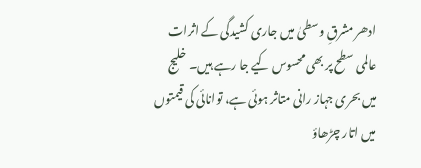ادھر مشرقِ وسطیٰ میں جاری کشیدگی کے اثرات عالمی سطح پر بھی محسوس کیے جا رہے ہیں۔ خلیج میں بحری جہاز رانی متاثر ہوئی ہے، توانائی کی قیمتوں میں اتار چڑھاؤ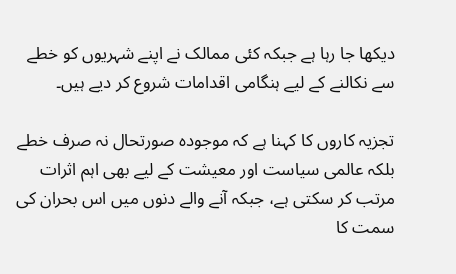دیکھا جا رہا ہے جبکہ کئی ممالک نے اپنے شہریوں کو خطے سے نکالنے کے لیے ہنگامی اقدامات شروع کر دیے ہیں۔

تجزیہ کاروں کا کہنا ہے کہ موجودہ صورتحال نہ صرف خطے بلکہ عالمی سیاست اور معیشت کے لیے بھی اہم اثرات مرتب کر سکتی ہے، جبکہ آنے والے دنوں میں اس بحران کی سمت کا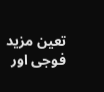تعین مزید فوجی اور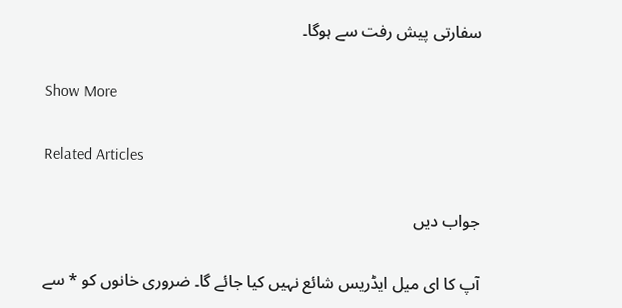سفارتی پیش رفت سے ہوگا۔

Show More

Related Articles

جواب دیں

آپ کا ای میل ایڈریس شائع نہیں کیا جائے گا۔ ضروری خانوں کو * سے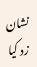نشان زد کیا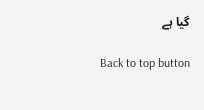گیا ہے

Back to top button